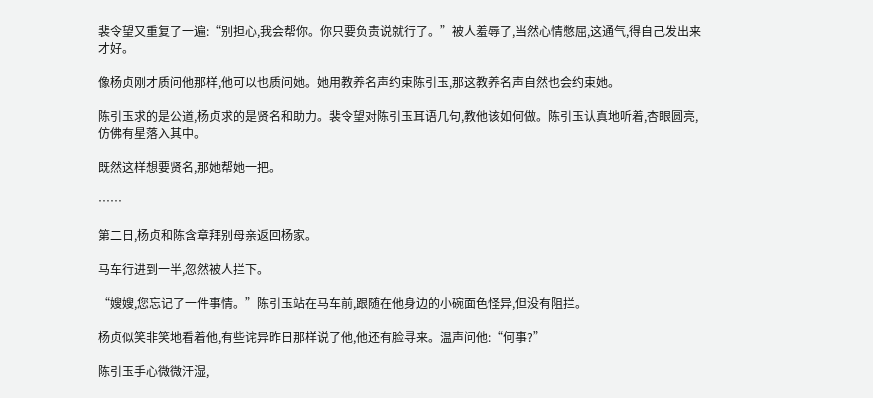裴令望又重复了一遍:“别担心,我会帮你。你只要负责说就行了。”被人羞辱了,当然心情憋屈,这通气,得自己发出来才好。

像杨贞刚才质问他那样,他可以也质问她。她用教养名声约束陈引玉,那这教养名声自然也会约束她。

陈引玉求的是公道,杨贞求的是贤名和助力。裴令望对陈引玉耳语几句,教他该如何做。陈引玉认真地听着,杏眼圆亮,仿佛有星落入其中。

既然这样想要贤名,那她帮她一把。

……

第二日,杨贞和陈含章拜别母亲返回杨家。

马车行进到一半,忽然被人拦下。

“嫂嫂,您忘记了一件事情。”陈引玉站在马车前,跟随在他身边的小碗面色怪异,但没有阻拦。

杨贞似笑非笑地看着他,有些诧异昨日那样说了他,他还有脸寻来。温声问他:“何事?”

陈引玉手心微微汗湿,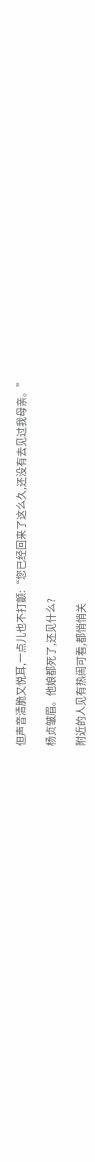但声音清脆又悦耳,一点儿也不打颤:“您已经回来了这么久,还没有去见过我母亲。”

杨贞皱眉。他娘都死了,还见什么?

附近的人见有热闹可看,都悄悄关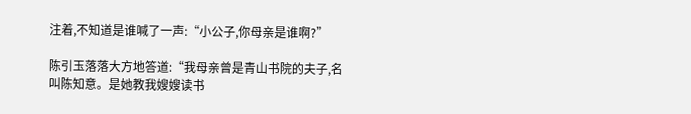注着,不知道是谁喊了一声:“小公子,你母亲是谁啊?”

陈引玉落落大方地答道:“我母亲曾是青山书院的夫子,名叫陈知意。是她教我嫂嫂读书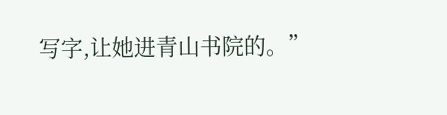写字,让她进青山书院的。”